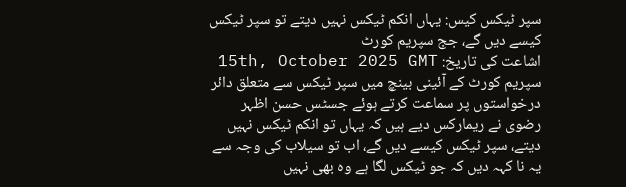سپر ٹیکس کیس: یہاں انکم ٹیکس نہیں دیتے تو سپر ٹیکس کیسے دیں گے، جج سپریم کورٹ
اشاعت کی تاریخ: 15th, October 2025 GMT
سپریم کورٹ کے آئینی بینچ میں سپر ٹیکس سے متعلق دائر درخواستوں پر سماعت کرتے ہوئے جسٹس حسن اظہر رضوی نے ریمارکس دیے ہیں کہ یہاں تو انکم ٹیکس نہیں دیتے، سپر ٹیکس کیسے دیں گے، اب تو سیلاب کی وجہ سے یہ نا کہہ دیں کہ جو ٹیکس لگا ہے وہ بھی نہیں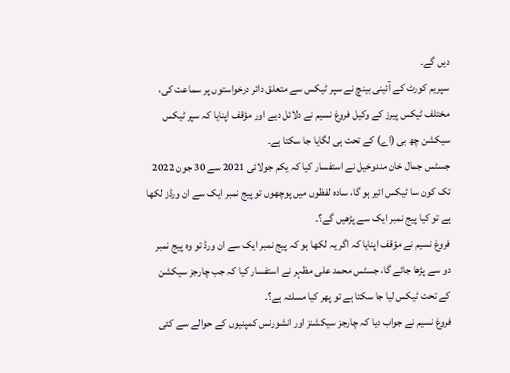دیں گے۔
سپریم کورٹ کے آئینی بینچ نے سپر ٹیکس سے متعلق دائر درخواستوں پر سماعت کی، مختلف ٹیکس پیرز کے وکیل فروغ نسیم نے دلائل دیے اور مؤقف اپنایا کہ سپر ٹیکس سیکشن چھ بی (اے) کے تحت ہی لگایا جا سکتا ہے۔
جسٹس جمال خان مندوخیل نے استفسار کیا کہ یکم جولائی 2021 سے 30 جون 2022 تک کون سا ٹیکس ائیر ہو گا، سادہ لفظوں میں پوچھوں تو پیج نمبر ایک سے ان ورڈز لکھا ہے تو کیا پیج نمبر ایک سے پڑھیں گے؟۔
فروغ نسیم نے مؤقف اپنایا کہ اگر یہ لکھا ہو کہ پیج نمبر ایک سے ان ورڈ تو وہ پیج نمبر دو سے پڑھا جائے گا، جسٹس محمد علی مظہر نے استفسار کیا کہ جب چارجز سیکشن کے تحت ٹیکس لیا جا سکتا ہے تو پھر کیا مسلئہ ہے؟۔
فروغ نسیم نے جواب دیا کہ چارجز سیکشنز اور انشورنس کمپنیوں کے حوالے سے کئی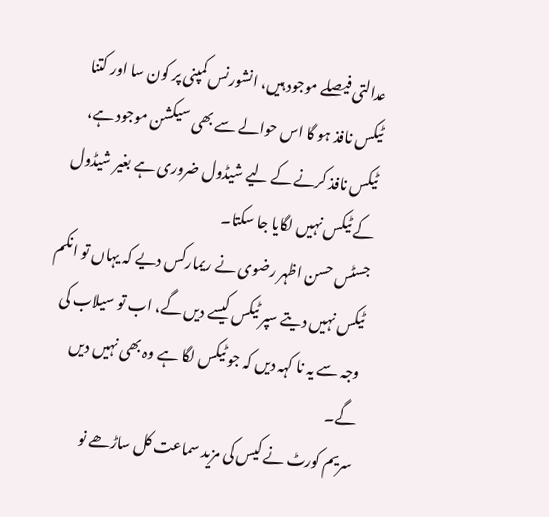عدالتی فیصلے موجود ہیں، انشورنس کمپنی پر کون سا اور کتنا ٹیکس نافذ ہو گا اس حوالے سے بھی سیکشن موجود ہے، ٹیکس نافذ کرنے کے لیے شیڈول ضروری ہے بغیر شیڈول کے ٹیکس نہیں لگایا جا سکتا۔
جسٹس حسن اظہر رضوی نے ریمارکس دیے کہ یہاں تو انکم ٹیکس نہیں دیتے سپر ٹیکس کیسے دیں گے، اب تو سیلاب کی وجہ سے یہ نا کہہ دیں کہ جو ٹیکس لگا ہے وہ بھی نہیں دیں گے۔
سریم کورٹ نے کیس کی مزید سماعت کل ساڑھے نو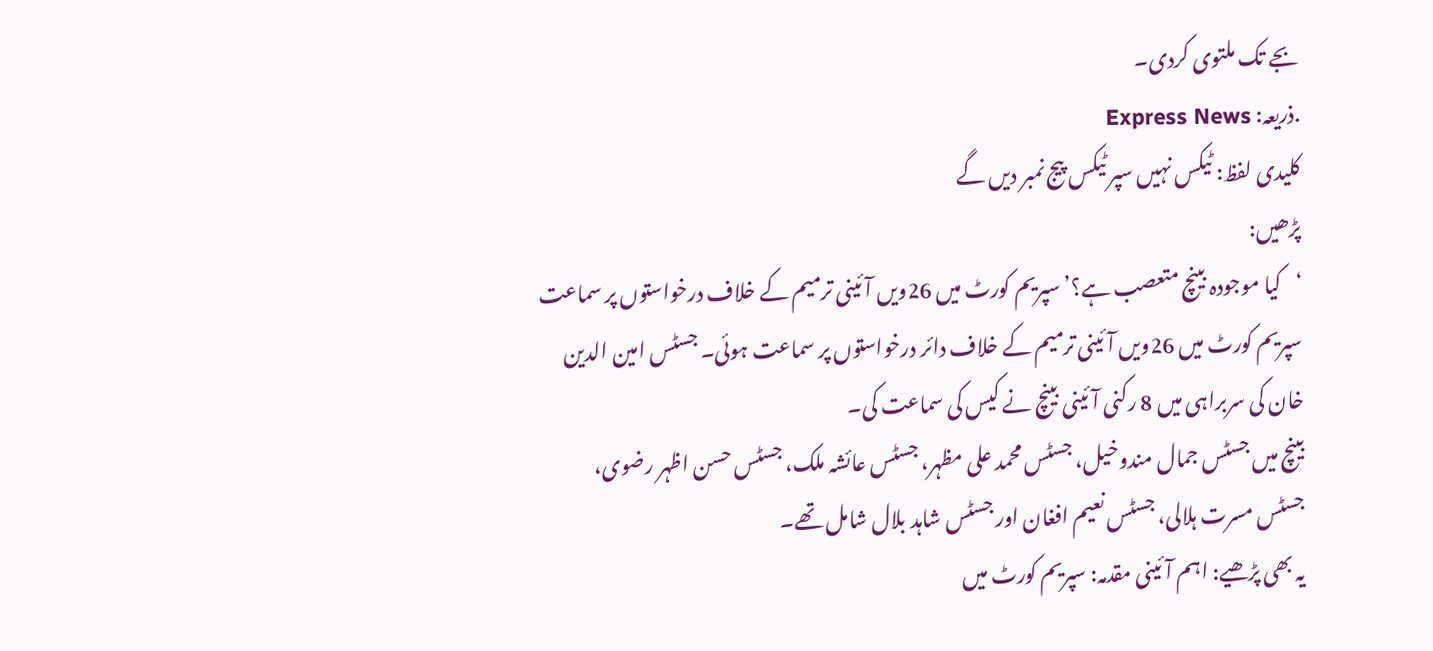بجے تک ملتوی کردی۔
.ذریعہ: Express News
کلیدی لفظ: ٹیکس نہیں سپر ٹیکس پیج نمبر دیں گے
پڑھیں:
‘کیا موجودہ بینچ متعصب ہے؟’ سپریم کورٹ میں 26ویں آئینی ترمیم کے خلاف درخواستوں پر سماعت
سپریم کورٹ میں 26ویں آئینی ترمیم کے خلاف دائر درخواستوں پر سماعت ہوئی۔ جسٹس امین الدین خان کی سربراہی میں 8 رکنی آئینی بینچ نے کیس کی سماعت کی۔
بینچ میں جسٹس جمال مندوخیل، جسٹس محمد علی مظہر، جسٹس عائشہ ملک، جسٹس حسن اظہر رضوی، جسٹس مسرت ہلالی، جسٹس نعیم افغان اور جسٹس شاہد بلال شامل تھے۔
یہ بھی پڑھیے: اہم آئینی مقدمہ: سپریم کورٹ میں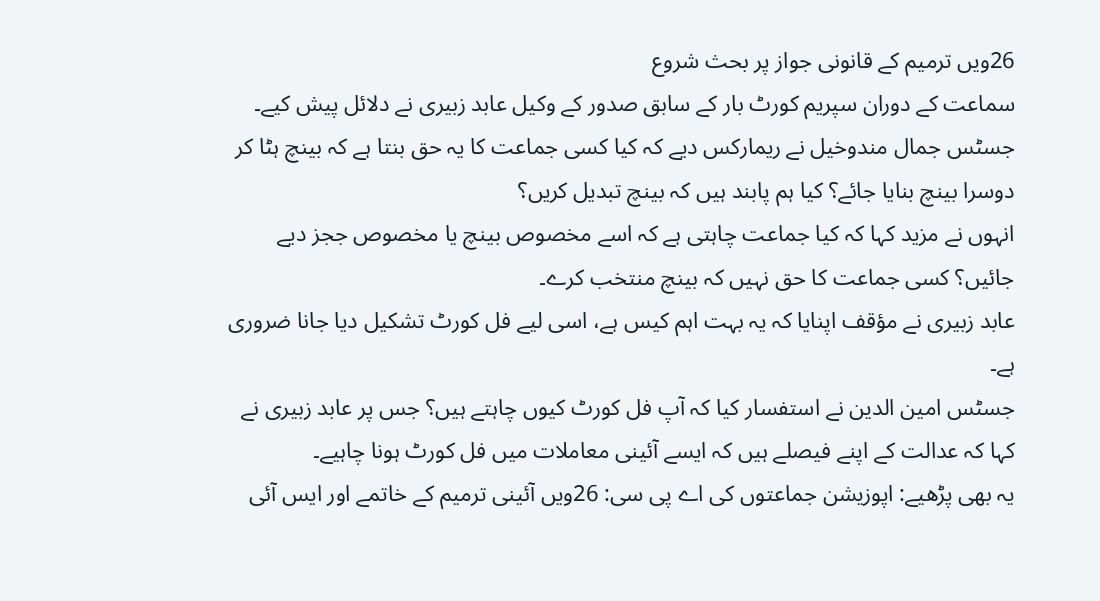26ویں ترمیم کے قانونی جواز پر بحث شروع
سماعت کے دوران سپریم کورٹ بار کے سابق صدور کے وکیل عابد زبیری نے دلائل پیش کیے۔ جسٹس جمال مندوخیل نے ریمارکس دیے کہ کیا کسی جماعت کا یہ حق بنتا ہے کہ بینچ ہٹا کر دوسرا بینچ بنایا جائے؟ کیا ہم پابند ہیں کہ بینچ تبدیل کریں؟
انہوں نے مزید کہا کہ کیا جماعت چاہتی ہے کہ اسے مخصوص بینچ یا مخصوص ججز دیے جائیں؟ کسی جماعت کا حق نہیں کہ بینچ منتخب کرے۔
عابد زبیری نے مؤقف اپنایا کہ یہ بہت اہم کیس ہے، اسی لیے فل کورٹ تشکیل دیا جانا ضروری ہے۔
جسٹس امین الدین نے استفسار کیا کہ آپ فل کورٹ کیوں چاہتے ہیں؟ جس پر عابد زبیری نے کہا کہ عدالت کے اپنے فیصلے ہیں کہ ایسے آئینی معاملات میں فل کورٹ ہونا چاہیے۔
یہ بھی پڑھیے: اپوزیشن جماعتوں کی اے پی سی: 26ویں آئینی ترمیم کے خاتمے اور ایس آئی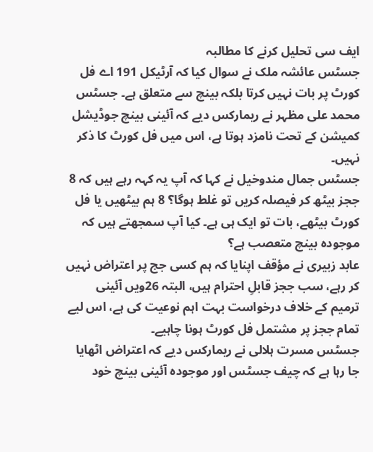ایف سی تحلیل کرنے کا مطالبہ
جسٹس عائشہ ملک نے سوال کیا کہ آرٹیکل 191 اے فل کورٹ پر بات نہیں کرتا بلکہ بینچ سے متعلق ہے۔ جسٹس محمد علی مظہر نے ریمارکس دیے کہ آئینی بینچ جوڈیشل کمیشن کے تحت نامزد ہوتا ہے، اس میں فل کورٹ کا ذکر نہیں۔
جسٹس جمال مندوخیل نے کہا کہ آپ یہ کہہ رہے ہیں کہ 8 ججز بیٹھ کر فیصلہ کریں تو غلط ہوگا؟ 8 ہم بیٹھیں یا فل کورٹ بیٹھے، بات تو ایک ہی ہے۔ کیا آپ سمجھتے ہیں کہ موجودہ بینچ متعصب ہے؟
عابد زبیری نے مؤقف اپنایا کہ ہم کسی جج پر اعتراض نہیں کر رہے، سب ججز قابلِ احترام ہیں، البتہ 26ویں آئینی ترمیم کے خلاف درخواست بہت اہم نوعیت کی ہے، اس لیے تمام ججز پر مشتمل فل کورٹ ہونا چاہیے۔
جسٹس مسرت ہلالی نے ریمارکس دیے کہ اعتراض اٹھایا جا رہا ہے کہ چیف جسٹس اور موجودہ آئینی بینچ خود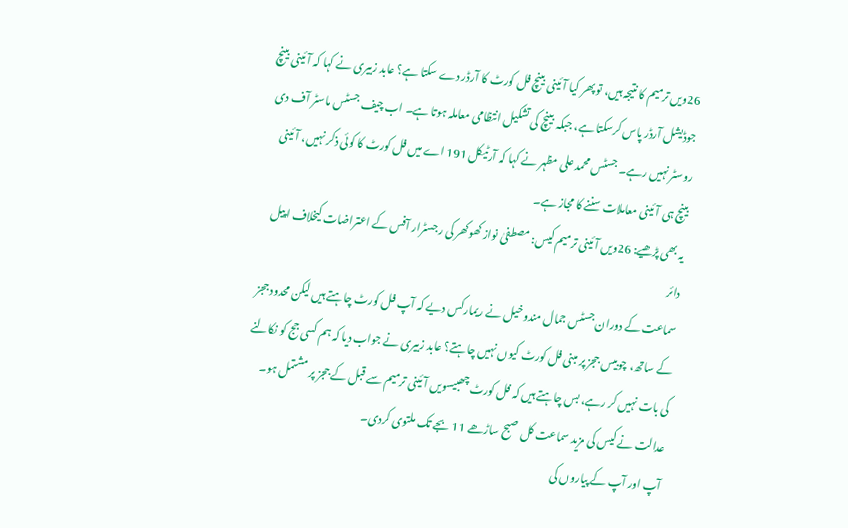26ویں ترمیم کا نتیجہ ہیں، تو پھر کیا آئینی بینچ فل کورٹ کا آرڈر دے سکتا ہے؟ عابد زبیری نے کہا کہ آئینی بینچ جوڈیشل آرڈر پاس کرسکتا ہے، جبکہ بینچ کی تشکیل انتظامی معاملہ ہوتا ہے۔ اب چیف جسٹس ماسٹر آف دی روسٹر نہیں رہے۔ جسٹس محمد علی مظہر نے کہا کہ آرٹیکل 191 اے میں فل کورٹ کا کوئی ذکر نہیں، آئینی بینچ ہی آئینی معاملات سننے کا مجاز ہے۔
یہ بھی پڑھیے: 26ویں آئینی ترمیم کیس: مصطفیٰ نواز کھوکھر کی رجسٹرار آفس کے اعتراضات کیخلاف اپیل دائر
سماعت کے دوران جسٹس جمال مندوخیل نے ریمارکس دیے کہ آپ فل کورٹ چاہتے ہیں لیکن محدود ججز کے ساتھ، چوبیس ججز پر مبنی فل کورٹ کیوں نہیں چاہتے؟ عابد زبیری نے جواب دیا کہ ہم کسی جج کو نکالنے کی بات نہیں کر رہے، بس چاہتے ہیں کہ فل کورٹ چھبیسویں آئینی ترمیم سے قبل کے ججز پر مشتمل ہو۔
عدالت نے کیس کی مزید سماعت کل صبح ساڑھے 11 بجے تک ملتوی کردی۔
آپ اور آپ کے پیاروں کی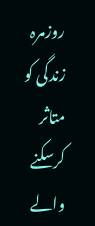روزمرہ زندگی کو متاثر کرسکنے والے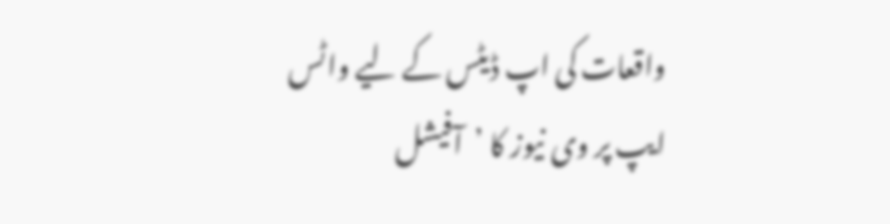واقعات کی اپ ڈیٹس کے لیے واٹس ایپ پر وی نیوز کا ’آفیشل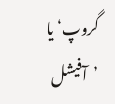گروپ‘ یا ’آفیشل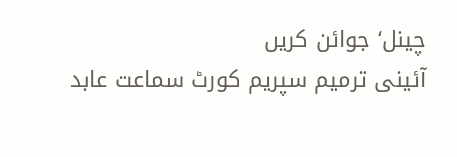چینل‘ جوائن کریں
آئینی ترمیم سپریم کورٹ سماعت عابد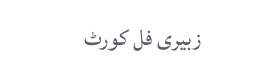زبیری فل کورٹ